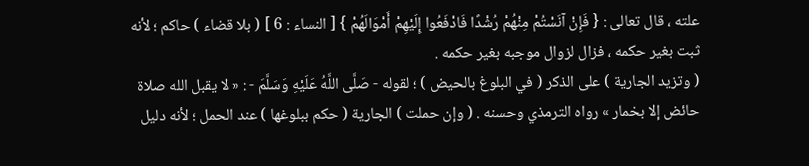علته ، قال تعالى : { فَإِنْ آنَسْتُمْ مِنْهُمْ رُشْدًا فَادْفَعُوا إِلَيْهِمْ أَمْوَالَهُمْ } [ النساء : 6 ] ( بلا قضاء ) حاكم ؛ لأنه ثبت بغير حكمه ، فزال لزوال موجبه بغير حكمه .
( وتزيد الجارية ) على الذكر ( في البلوغ بالحيض ) ؛ لقوله - صَلَّى اللَّهُ عَلَيْهِ وَسَلَّمَ - : « لا يقبل الله صلاة حائض إلا بخمار » رواه الترمذي وحسنه . ( وإن حملت ) الجارية ( حكم ببلوغها ) عند الحمل ؛ لأنه دليل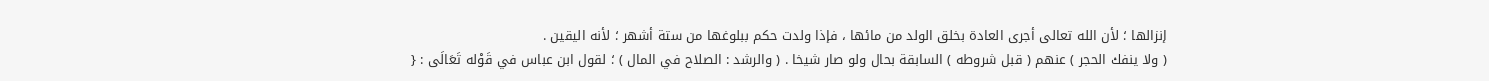إنزالها ؛ لأن الله تعالى أجرى العادة بخلق الولد من مائها ، فإذا ولدت حكم ببلوغها من ستة أشهر ؛ لأنه اليقين .
( ولا ينفك الحجر ) عنهم ( قبل شروطه ) السابقة بحال ولو صار شيخا . ( والرشد : الصلاح في المال ) ؛ لقول ابن عباس في قَوْله تَعَالَى : {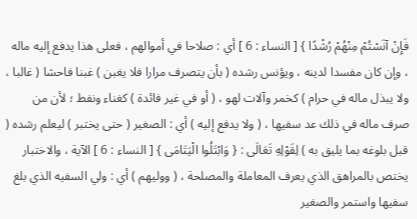فَإِنْ آنَسْتُمْ مِنْهُمْ رُشْدًا } [ النساء : 6 ] أي : صلاحا في أموالهم ، فعلى هذا يدفع إليه ماله ، وإن كان مفسدا لدينه ، ويؤنس رشده ( بأن يتصرف مرارا فلا يغبن ) غبنا فاحشا ( غالبا ، ولا يبذل ماله في حرام ) كخمر وآلات لهو ، ( أو في غير فائدة ) كغناء ونفط ؛ لأن من صرف ماله في ذلك عد سفيها ، ( ولا يدفع إليه ) أي : الصغير ( حتى يختبر ) ليعلم رشده ( قبل بلوغه بما يليق به ) لِقَوْلِهِ تَعَالَى : { وَابْتَلُوا الْيَتَامَى } [ النساء : 6 ] الآية ، والاختبار يختص بالمراهق الذي يعرف المعاملة والمصلحة ، ( ووليهم ) أي : ولي السفيه الذي بلغ سفيها واستمر والصغير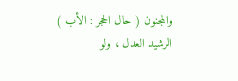والمجنون ( حال الحجر : الأب ) الرشيد العدل ، ولو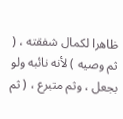ظاهرا لكمال شفقته ، ( ثم وصيه ) لأنه نائبه ولو بجعل ، وثم متبرع ، ( ثم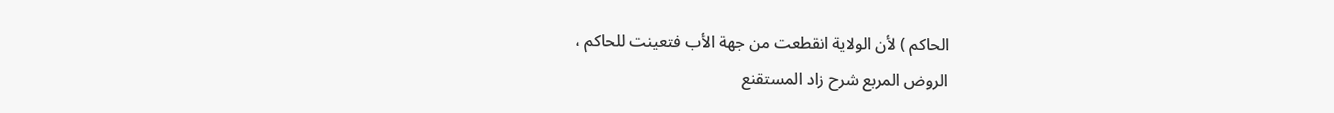الحاكم ) لأن الولاية انقطعت من جهة الأب فتعينت للحاكم ،
الروض المربع شرح زاد المستقنع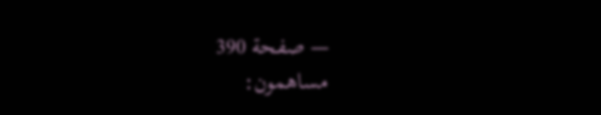— صفحة 390
مساهمون: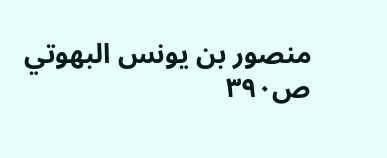منصور بن يونس البهوتي
ص٣٩٠